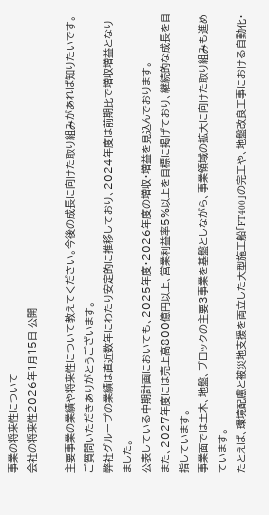事業の将来性について
会社の将来性2026年1月15日 公開

主要事業の業績や将来性について教えてください。今後の成長に向けた取り組みがあれば知りたいです。
ご質問いただきありがとうございます。
弊社グループの業績は直近数年にわたり安定的に推移しており、2024年度は前期比で増収増益となりました。
公表している中期計画においても、2025年度・2026年度の増収・増益を見込んでおります。
また、2027年度には売上高800億円以上、営業利益率5%以上を目標に掲げており、継続的な成長を目指しています。
事業面では土木、地盤、ブロックの主要3事業を基盤としながら、事業領域の拡大に向けた取り組みも進めています。
たとえば、環境配慮と被災地支援を両立した大型施工船「FT400」の完工や、地盤改良工事における自動化・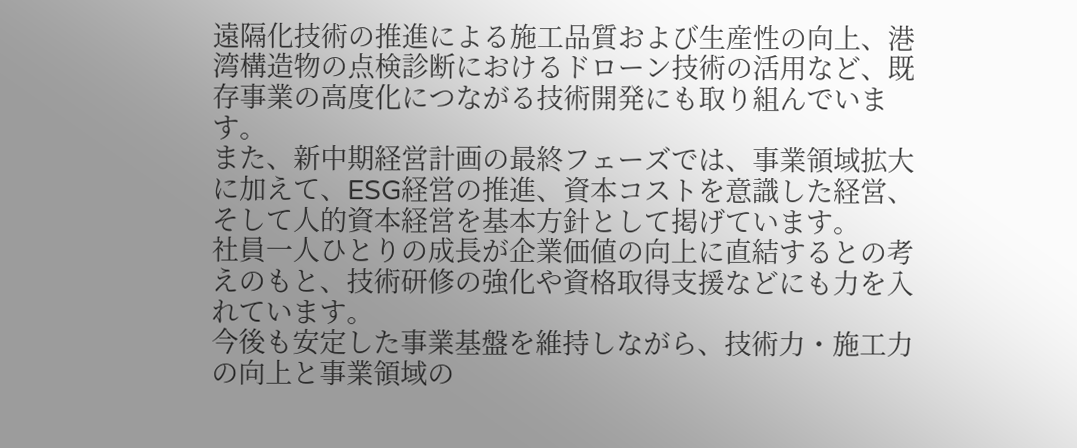遠隔化技術の推進による施工品質および生産性の向上、港湾構造物の点検診断におけるドローン技術の活用など、既存事業の高度化につながる技術開発にも取り組んでいます。
また、新中期経営計画の最終フェーズでは、事業領域拡大に加えて、ESG経営の推進、資本コストを意識した経営、そして人的資本経営を基本方針として掲げています。
社員一人ひとりの成長が企業価値の向上に直結するとの考えのもと、技術研修の強化や資格取得支援などにも力を入れています。
今後も安定した事業基盤を維持しながら、技術力・施工力の向上と事業領域の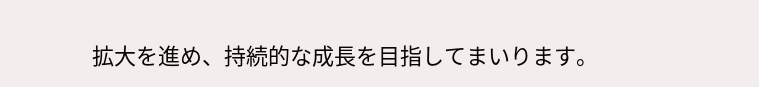拡大を進め、持続的な成長を目指してまいります。